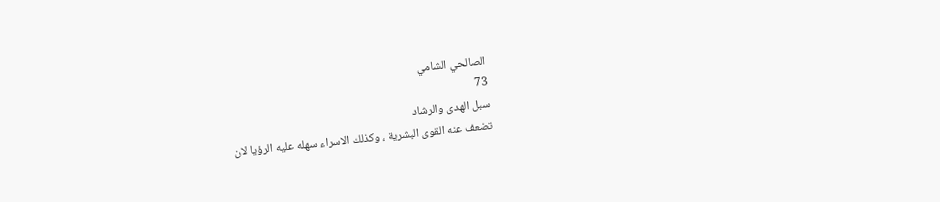الصالحي الشامي
73
سبل الهدى والرشاد
تضعف عنه القوى البشرية ، وكذلك الاسراء سهله عليه الرؤيا لان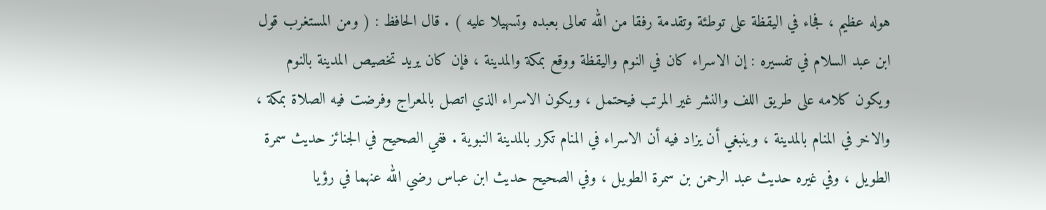هوله عظيم ، فجاء في اليقظة على توطئة وتقدمة رفقا من الله تعالى بعبده وتسهيلا عليه ) . قال الحافظ : ( ومن المستغرب قول ابن عبد السلام في تفسيره : إن الاسراء كان في النوم واليقظة ووقع بمكة والمدينة ، فإن كان يريد تخصيص المدينة بالنوم ويكون كلامه على طريق اللف والنشر غير المرتب فيحتمل ، ويكون الاسراء الذي اتصل بالمعراج وفرضت فيه الصلاة بمكة ، والاخر في المنام بالمدينة ، وينبغي أن يزاد فيه أن الاسراء في المنام تكرر بالمدينة النبوية . ففي الصحيح في الجنائز حديث سمرة الطويل ، وفي غيره حديث عبد الرحمن بن سمرة الطويل ، وفي الصحيح حديث ابن عباس رضي الله عنهما في رؤيا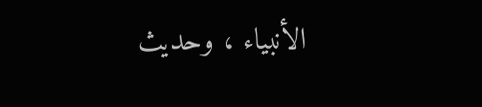الأنبياء ، وحديث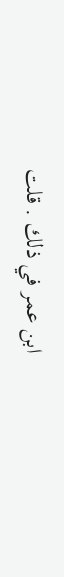ابن عمر في ذلك . قلت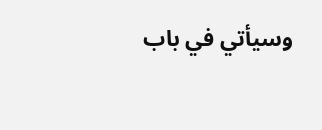وسيأتي في باب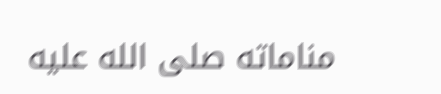مناماته صلى الله عليه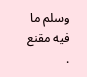وسلم ما فيه مقنع .